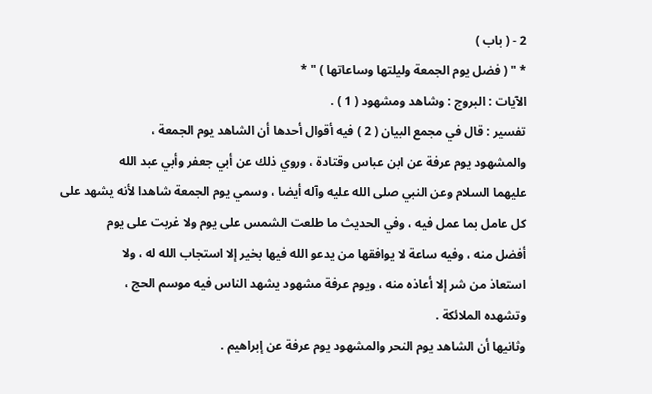2 - ( باب )
* " ( فضل يوم الجمعة وليلتها وساعاتها ) " *
الآيات : البروج : وشاهد ومشهود ( 1 ) .
تفسير : قال في مجمع البيان ( 2 ) فيه أقوال أحدها أن الشاهد يوم الجمعة ،
والمشهود يوم عرفة عن ابن عباس وقتادة ، وروي ذلك عن أبي جعفر وأبي عبد الله
عليهما السلام وعن النبي صلى الله عليه وآله أيضا ، وسمي يوم الجمعة شاهدا لأنه يشهد على
كل عامل بما عمل فيه ، وفي الحديث ما طلعت الشمس على يوم ولا غربت على يوم
أفضل منه ، وفيه ساعة لا يوافقها من يدعو الله فيها بخير إلا استجاب الله له ، ولا
استعاذ من شر إلا أعاذه منه ، ويوم عرفة مشهود يشهد الناس فيه موسم الحج ،
وتشهده الملائكة .
وثانيها أن الشاهد يوم النحر والمشهود يوم عرفة عن إبراهيم .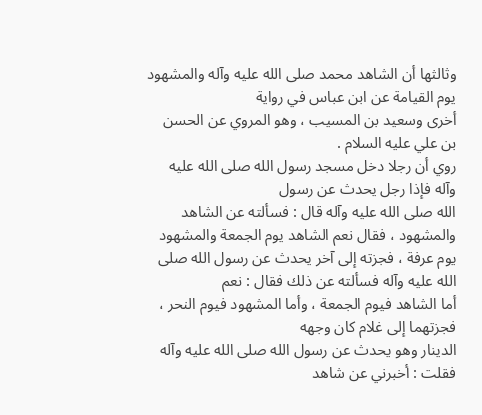وثالثها أن الشاهد محمد صلى الله عليه وآله والمشهود يوم القيامة عن ابن عباس في رواية
أخرى وسعيد بن المسيب ، وهو المروي عن الحسن بن علي عليه السلام .
روي أن رجلا دخل مسجد رسول الله صلى الله عليه وآله فإذا رجل يحدث عن رسول
الله صلى الله عليه وآله قال : فسألته عن الشاهد والمشهود ، فقال نعم الشاهد يوم الجمعة والمشهود
يوم عرفة ، فجزته إلى آخر يحدث عن رسول الله صلى الله عليه وآله فسألته عن ذلك فقال : نعم
أما الشاهد فيوم الجمعة ، وأما المشهود فيوم النحر ، فجزتهما إلى غلام كان وجهه
الدينار وهو يحدث عن رسول الله صلى الله عليه وآله فقلت : أخبرني عن شاهد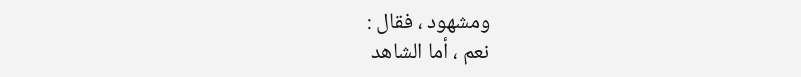ومشهود ، فقال :
نعم ، أما الشاهد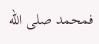فمحمد صلى الله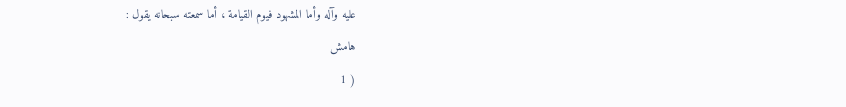عليه وآله وأما المشهود فيوم القيامة ، أما سمعته سبحانه يقول :
هامش
( 1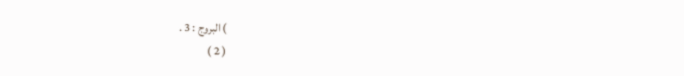) البروج : 3 .
( 2 )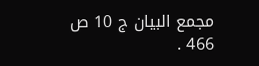مجمع البيان ج 10 ص 466 .